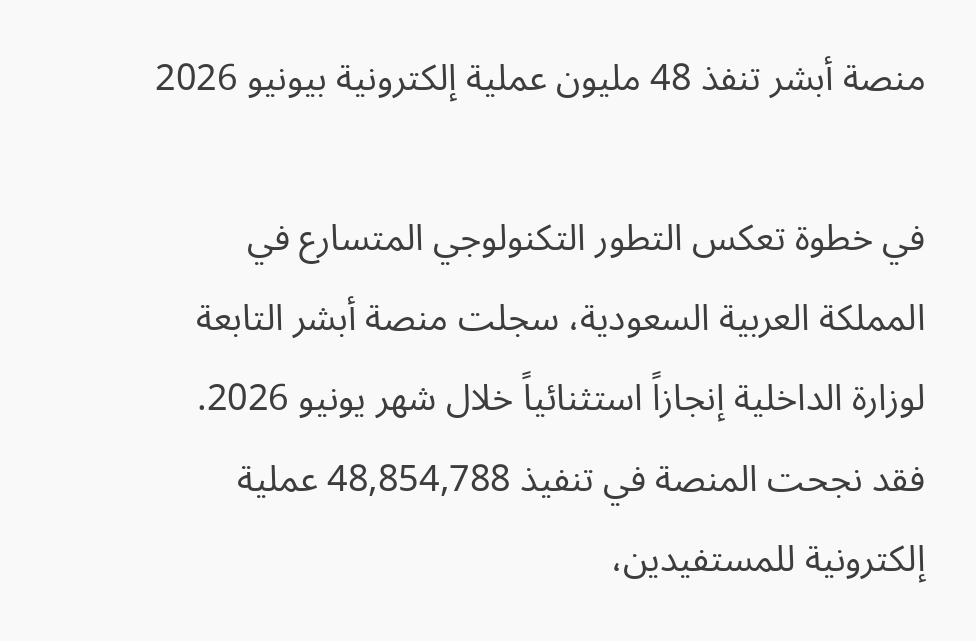منصة أبشر تنفذ 48 مليون عملية إلكترونية بيونيو 2026

في خطوة تعكس التطور التكنولوجي المتسارع في المملكة العربية السعودية، سجلت منصة أبشر التابعة لوزارة الداخلية إنجازاً استثنائياً خلال شهر يونيو 2026. فقد نجحت المنصة في تنفيذ 48,854,788 عملية إلكترونية للمستفيدين،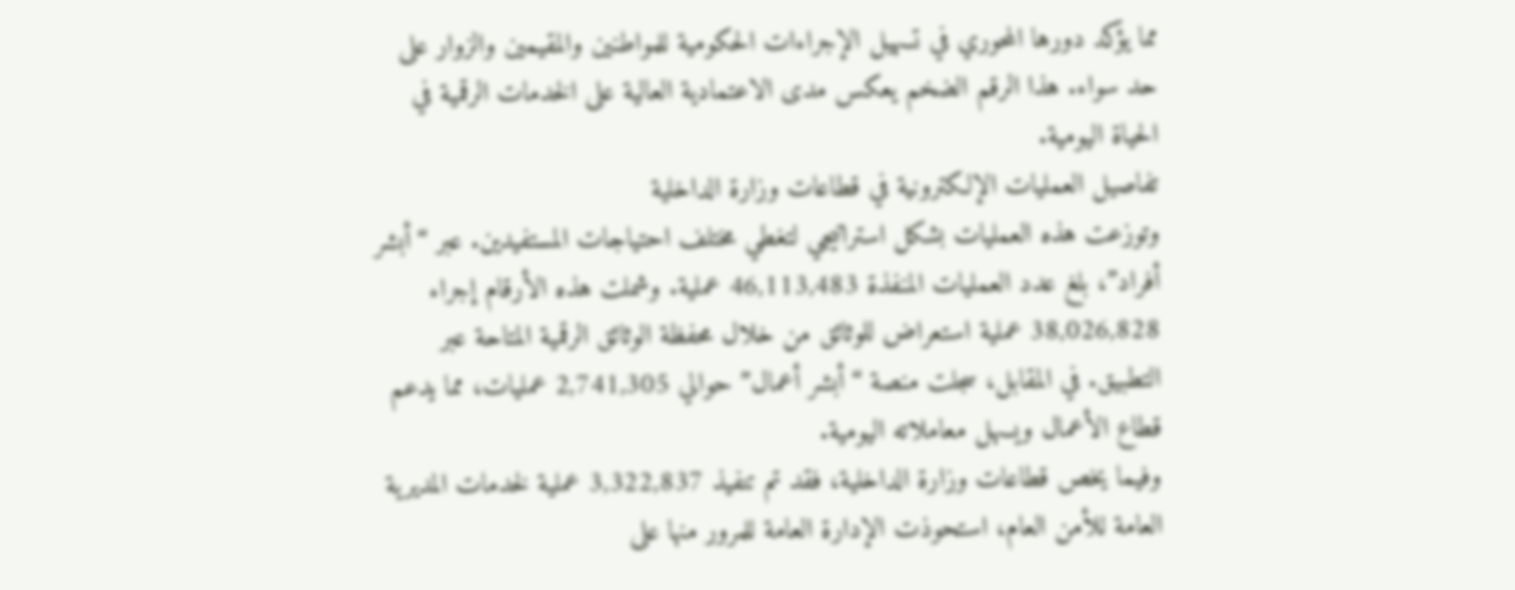مما يؤكد دورها المحوري في تسهيل الإجراءات الحكومية للمواطنين والمقيمين والزوار على حد سواء. هذا الرقم الضخم يعكس مدى الاعتمادية العالية على الخدمات الرقمية في الحياة اليومية.
تفاصيل العمليات الإلكترونية في قطاعات وزارة الداخلية
وتوزعت هذه العمليات بشكل استراتيجي لتغطي مختلف احتياجات المستفيدين. عبر “أبشر أفراد”، بلغ عدد العمليات المنفذة 46,113,483 عملية. وشملت هذه الأرقام إجراء 38,026,828 عملية استعراض للوثائق من خلال محفظة الوثائق الرقمية المتاحة عبر التطبيق. في المقابل، سجلت منصة “أبشر أعمال” حوالي 2,741,305 عمليات، مما يدعم قطاع الأعمال ويسهل معاملاته اليومية.
وفيما يخص قطاعات وزارة الداخلية، فقد تم تنفيذ 3,322,837 عملية لخدمات المديرية العامة للأمن العام، استحوذت الإدارة العامة للمرور منها على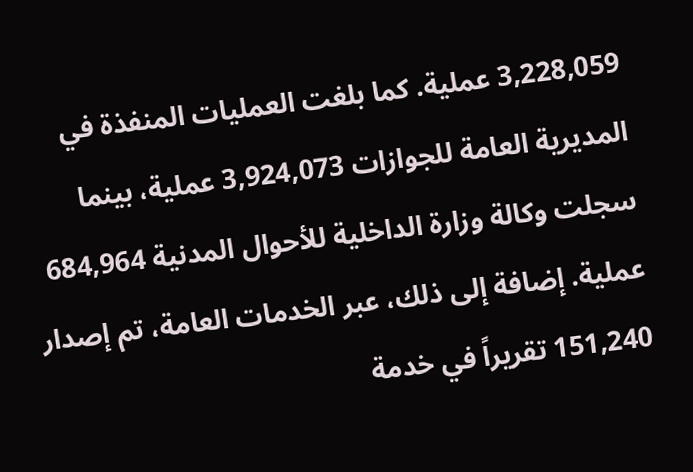3,228,059 عملية. كما بلغت العمليات المنفذة في المديرية العامة للجوازات 3,924,073 عملية، بينما سجلت وكالة وزارة الداخلية للأحوال المدنية 684,964 عملية. إضافة إلى ذلك، عبر الخدمات العامة، تم إصدار 151,240 تقريراً في خدمة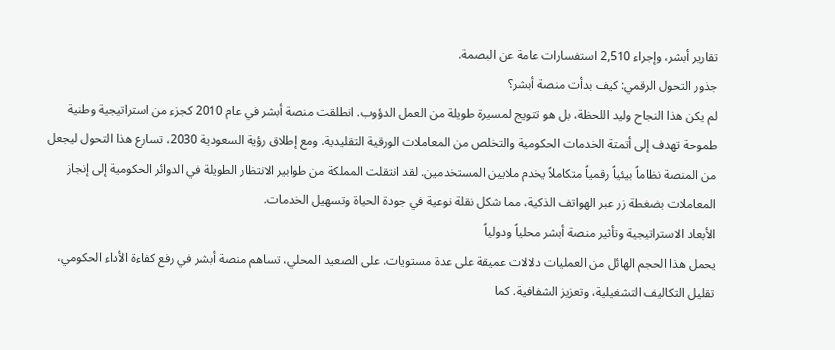تقارير أبشر، وإجراء 2,510 استفسارات عامة عن البصمة.
جذور التحول الرقمي: كيف بدأت منصة أبشر؟
لم يكن هذا النجاح وليد اللحظة، بل هو تتويج لمسيرة طويلة من العمل الدؤوب. انطلقت منصة أبشر في عام 2010 كجزء من استراتيجية وطنية طموحة تهدف إلى أتمتة الخدمات الحكومية والتخلص من المعاملات الورقية التقليدية. ومع إطلاق رؤية السعودية 2030، تسارع هذا التحول ليجعل من المنصة نظاماً بيئياً رقمياً متكاملاً يخدم ملايين المستخدمين. لقد انتقلت المملكة من طوابير الانتظار الطويلة في الدوائر الحكومية إلى إنجاز المعاملات بضغطة زر عبر الهواتف الذكية، مما شكل نقلة نوعية في جودة الحياة وتسهيل الخدمات.
الأبعاد الاستراتيجية وتأثير منصة أبشر محلياً ودولياً
يحمل هذا الحجم الهائل من العمليات دلالات عميقة على عدة مستويات. على الصعيد المحلي، تساهم منصة أبشر في رفع كفاءة الأداء الحكومي، تقليل التكاليف التشغيلية، وتعزيز الشفافية. كما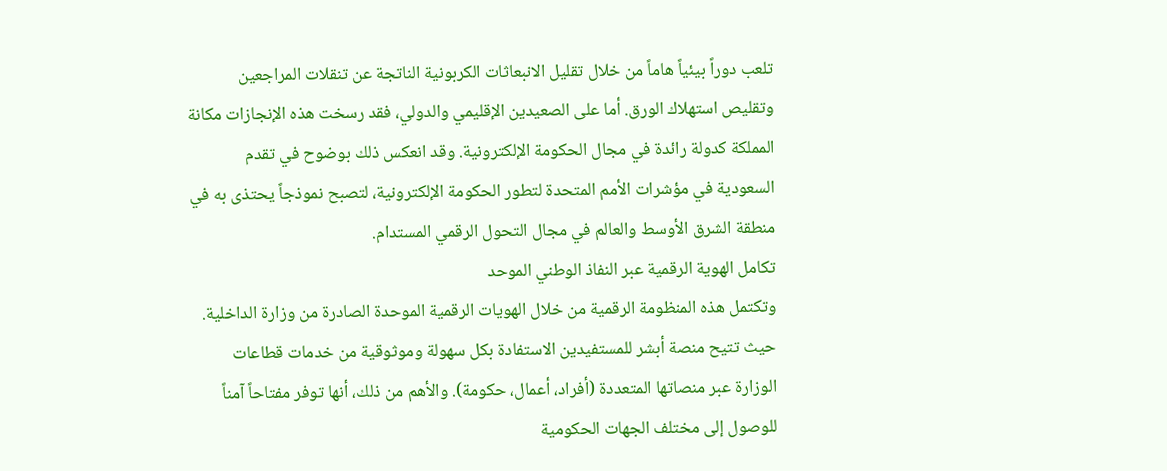تلعب دوراً بيئياً هاماً من خلال تقليل الانبعاثات الكربونية الناتجة عن تنقلات المراجعين وتقليص استهلاك الورق. أما على الصعيدين الإقليمي والدولي، فقد رسخت هذه الإنجازات مكانة المملكة كدولة رائدة في مجال الحكومة الإلكترونية. وقد انعكس ذلك بوضوح في تقدم السعودية في مؤشرات الأمم المتحدة لتطور الحكومة الإلكترونية، لتصبح نموذجاً يحتذى به في منطقة الشرق الأوسط والعالم في مجال التحول الرقمي المستدام.
تكامل الهوية الرقمية عبر النفاذ الوطني الموحد
وتكتمل هذه المنظومة الرقمية من خلال الهويات الرقمية الموحدة الصادرة من وزارة الداخلية. حيث تتيح منصة أبشر للمستفيدين الاستفادة بكل سهولة وموثوقية من خدمات قطاعات الوزارة عبر منصاتها المتعددة (أفراد، أعمال، حكومة). والأهم من ذلك، أنها توفر مفتاحاً آمناً للوصول إلى مختلف الجهات الحكومية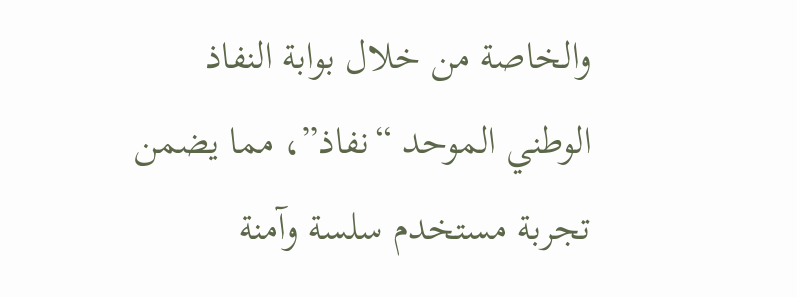والخاصة من خلال بوابة النفاذ الوطني الموحد “نفاذ”، مما يضمن تجربة مستخدم سلسة وآمنة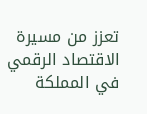تعزز من مسيرة الاقتصاد الرقمي في المملكة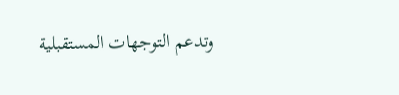وتدعم التوجهات المستقبلية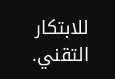للابتكار التقني.